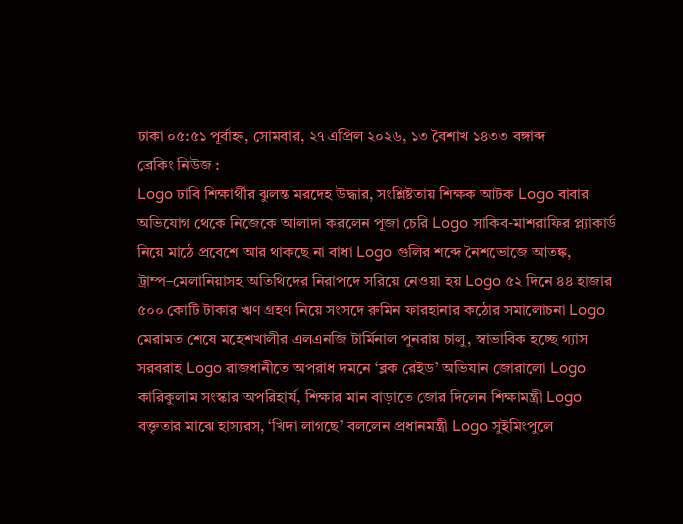ঢাকা ০৫:৫১ পূর্বাহ্ন, সোমবার, ২৭ এপ্রিল ২০২৬, ১৩ বৈশাখ ১৪৩৩ বঙ্গাব্দ
ব্রেকিং নিউজ :
Logo ঢাবি শিক্ষার্থীর ঝুলন্ত মরদেহ উদ্ধার, সংশ্লিষ্টতায় শিক্ষক আটক Logo বাবার অভিযোগ থেকে নিজেকে আলাদা করলেন পূজা চেরি Logo সাকিব-মাশরাফির প্ল্যাকার্ড নিয়ে মাঠে প্রবেশে আর থাকছে না বাধা Logo গুলির শব্দে নৈশভোজে আতঙ্ক, ট্রাম্প–মেলানিয়াসহ অতিথিদের নিরাপদে সরিয়ে নেওয়া হয় Logo ৫২ দিনে ৪৪ হাজার ৫০০ কোটি টাকার ঋণ গ্রহণ নিয়ে সংসদে রুমিন ফারহানার কঠোর সমালোচনা Logo মেরামত শেষে মহেশখালীর এলএনজি টার্মিনাল পুনরায় চালু, স্বাভাবিক হচ্ছে গ্যাস সরবরাহ Logo রাজধানীতে অপরাধ দমনে ‘ব্লক রেইড’ অভিযান জোরালো Logo কারিকুলাম সংস্কার অপরিহার্য, শিক্ষার মান বাড়াতে জোর দিলেন শিক্ষামন্ত্রী Logo বক্তৃতার মাঝে হাস্যরস, ‘খিদা লাগছে’ বললেন প্রধানমন্ত্রী Logo সুইমিংপুলে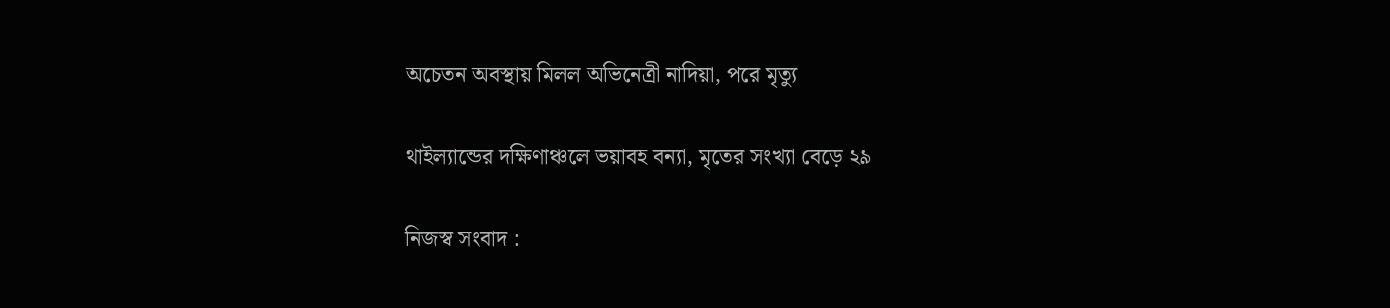অচেতন অবস্থায় মিলল অভিনেত্রী নাদিয়া, পরে মৃত্যু

থাইল্যান্ডের দক্ষিণাঞ্চলে ভয়াবহ বন্যা, মৃতের সংখ্যা বেড়ে ২৯

নিজস্ব সংবাদ :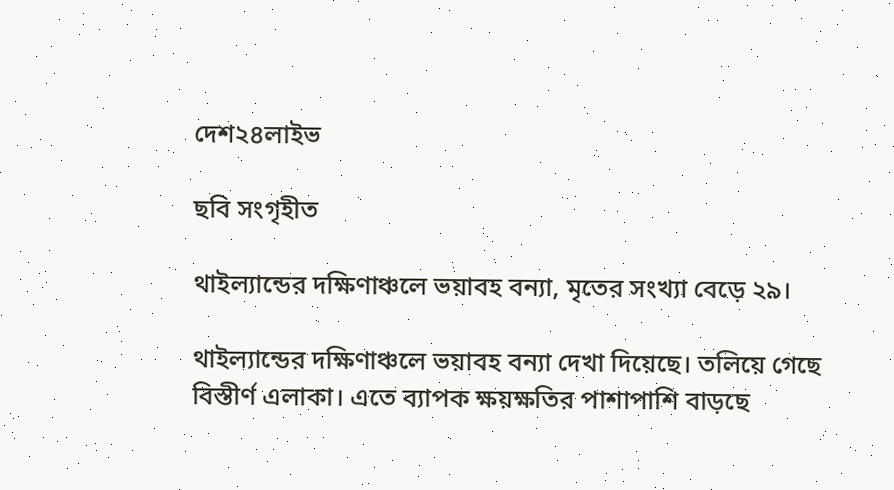দেশ২৪লাইভ

ছবি সংগৃহীত

থাইল্যান্ডের দক্ষিণাঞ্চলে ভয়াবহ বন্যা, মৃতের সংখ্যা বেড়ে ২৯।

থাইল্যান্ডের দক্ষিণাঞ্চলে ভয়াবহ বন্যা দেখা দিয়েছে। তলিয়ে গেছে বিস্তীর্ণ এলাকা। এতে ব্যাপক ক্ষয়ক্ষতির পাশাপাশি বাড়ছে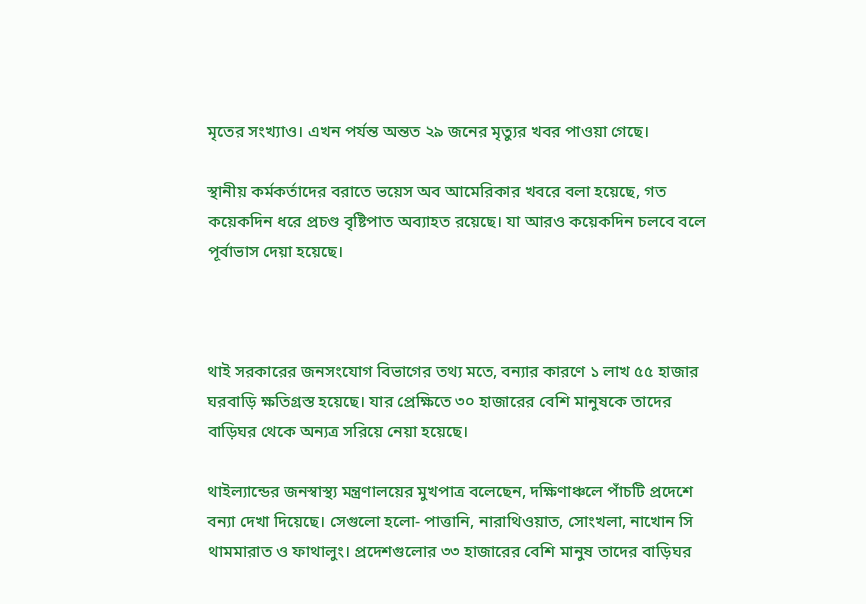মৃতের সংখ্যাও। এখন পর্যন্ত অন্তত ২৯ জনের মৃত্যুর খবর পাওয়া গেছে।

স্থানীয় কর্মকর্তাদের বরাতে ভয়েস অব আমেরিকার খবরে বলা হয়েছে, গত কয়েকদিন ধরে প্রচণ্ড বৃষ্টিপাত অব্যাহত রয়েছে। যা আরও কয়েকদিন চলবে বলে পূর্বাভাস দেয়া হয়েছে।



থাই সরকারের জনসংযোগ বিভাগের তথ্য মতে, বন্যার কারণে ১ লাখ ৫৫ হাজার ঘরবাড়ি ক্ষতিগ্রস্ত হয়েছে। যার প্রেক্ষিতে ৩০ হাজারের বেশি মানুষকে তাদের বাড়িঘর থেকে অন্যত্র সরিয়ে নেয়া হয়েছে।

থাইল্যান্ডের জনস্বাস্থ্য মন্ত্রণালয়ের মুখপাত্র বলেছেন, দক্ষিণাঞ্চলে পাঁচটি প্রদেশে বন্যা দেখা দিয়েছে। সেগুলো হলো- পাত্তানি, নারাথিওয়াত, সোংখলা, নাখোন সি থামমারাত ও ফাথালুং। প্রদেশগুলোর ৩৩ হাজারের বেশি মানুষ তাদের বাড়িঘর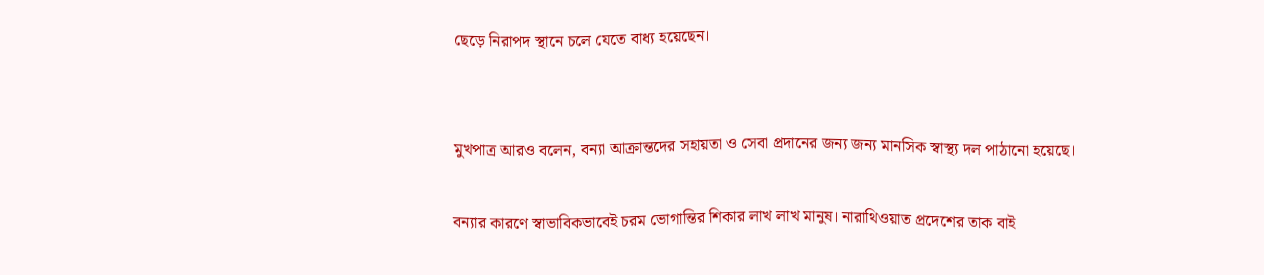ছেড়ে নিরাপদ স্থানে চলে যেতে বাধ্য হয়েছেন।


মুখপাত্র আরও বলেন, বন্যা আক্রান্তদের সহায়তা ও সেবা প্রদানের জন্য জন্য মানসিক স্বাস্থ্য দল পাঠানো হয়েছে।

বন্যার কারণে স্বাভাবিকভাবেই চরম ভোগান্তির শিকার লাখ লাখ মানুষ। নারাথিওয়াত প্রদেশের তাক বাই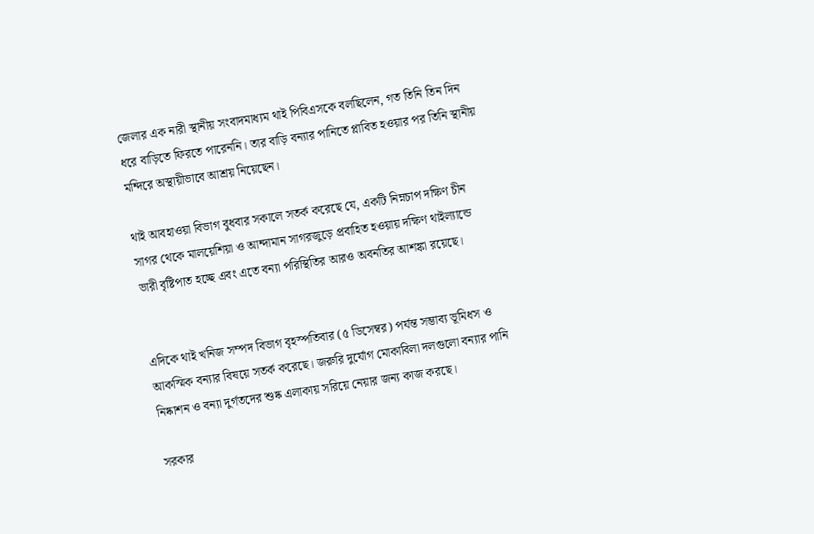জেলার এক নারী স্থানীয় সংবাদমাধ্যম থাই পিবিএসকে বলছিলেন, গত তিনি তিন দিন ধরে বাড়িতে ফিরতে পারেননি। তার বাড়ি বন্যার পানিতে প্লাবিত হওয়ার পর তিনি স্থানীয় মন্দিরে অস্থায়ীভাবে আশ্রয় নিয়েছেন।

থাই আবহাওয়া বিভাগ বুধবার সকালে সতর্ক করেছে যে, একটি নিম্নচাপ দক্ষিণ চীন সাগর থেকে মালয়েশিয়া ও আন্দামান সাগরজুড়ে প্রবাহিত হওয়ায় দক্ষিণ থাইল্যান্ডে ভারী বৃষ্টিপাত হচ্ছে এবং এতে বন্যা পরিস্থিতির আরও অবনতির আশঙ্কা রয়েছে।


এদিকে থাই খনিজ সম্পদ বিভাগ বৃহস্পতিবার (৫ ডিসেম্বর) পর্যন্ত সম্ভাব্য ভূমিধস ও আকস্মিক বন্যার বিষয়ে সতর্ক করেছে। জরুরি দুর্যোগ মোকাবিলা দলগুলো বন্যার পানি নিষ্কাশন ও বন্যা দুর্গতদের শুষ্ক এলাকায় সরিয়ে নেয়ার জন্য কাজ করছে।

সরকার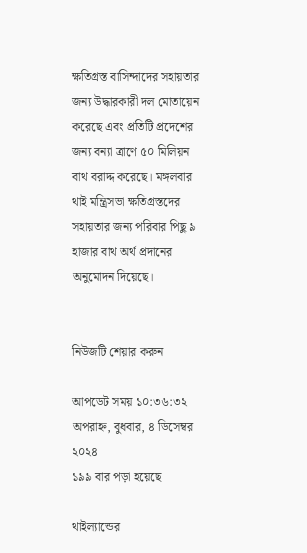ক্ষতিগ্রস্ত বাসিন্দাদের সহায়তার জন্য উদ্ধারকারী দল মোতায়েন করেছে এবং প্রতিটি প্রদেশের জন্য বন্যা ত্রাণে ৫০ মিলিয়ন বাথ বরাদ্দ করেছে। মঙ্গলবার থাই মন্ত্রিসভা ক্ষতিগ্রস্তদের সহায়তার জন্য পরিবার পিছু ৯ হাজার বাথ অর্থ প্রদানের অনুমোদন দিয়েছে।


নিউজটি শেয়ার করুন

আপডেট সময় ১০:৩৬:৩২ অপরাহ্ন, বুধবার, ৪ ডিসেম্বর ২০২৪
১৯৯ বার পড়া হয়েছে

থাইল্যান্ডের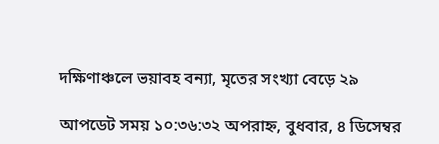দক্ষিণাঞ্চলে ভয়াবহ বন্যা, মৃতের সংখ্যা বেড়ে ২৯

আপডেট সময় ১০:৩৬:৩২ অপরাহ্ন, বুধবার, ৪ ডিসেম্বর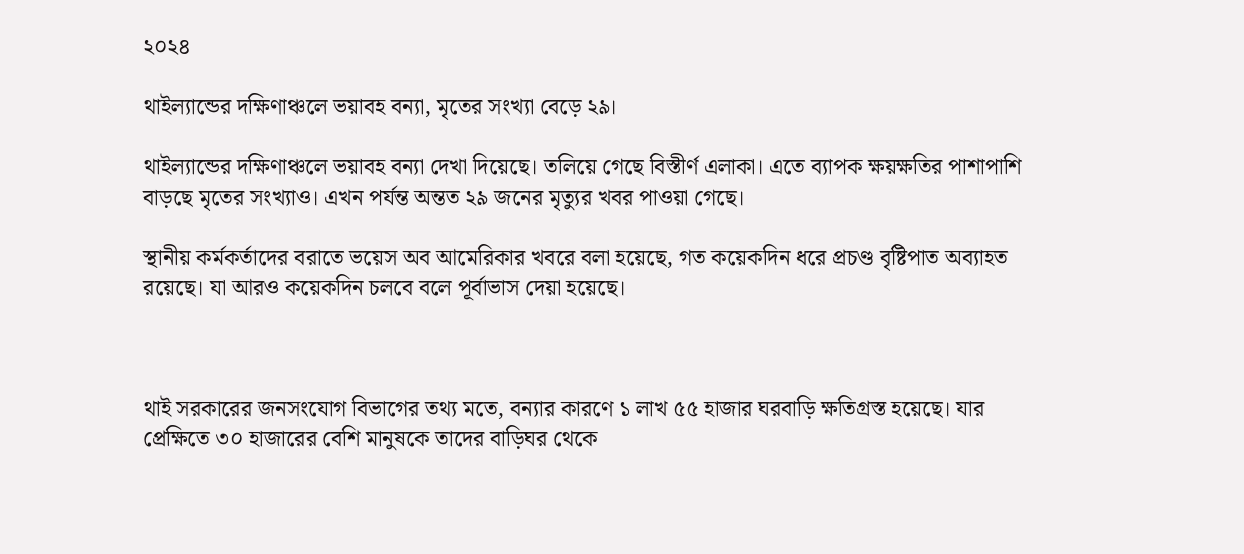২০২৪

থাইল্যান্ডের দক্ষিণাঞ্চলে ভয়াবহ বন্যা, মৃতের সংখ্যা বেড়ে ২৯।

থাইল্যান্ডের দক্ষিণাঞ্চলে ভয়াবহ বন্যা দেখা দিয়েছে। তলিয়ে গেছে বিস্তীর্ণ এলাকা। এতে ব্যাপক ক্ষয়ক্ষতির পাশাপাশি বাড়ছে মৃতের সংখ্যাও। এখন পর্যন্ত অন্তত ২৯ জনের মৃত্যুর খবর পাওয়া গেছে।

স্থানীয় কর্মকর্তাদের বরাতে ভয়েস অব আমেরিকার খবরে বলা হয়েছে, গত কয়েকদিন ধরে প্রচণ্ড বৃষ্টিপাত অব্যাহত রয়েছে। যা আরও কয়েকদিন চলবে বলে পূর্বাভাস দেয়া হয়েছে।



থাই সরকারের জনসংযোগ বিভাগের তথ্য মতে, বন্যার কারণে ১ লাখ ৫৫ হাজার ঘরবাড়ি ক্ষতিগ্রস্ত হয়েছে। যার প্রেক্ষিতে ৩০ হাজারের বেশি মানুষকে তাদের বাড়িঘর থেকে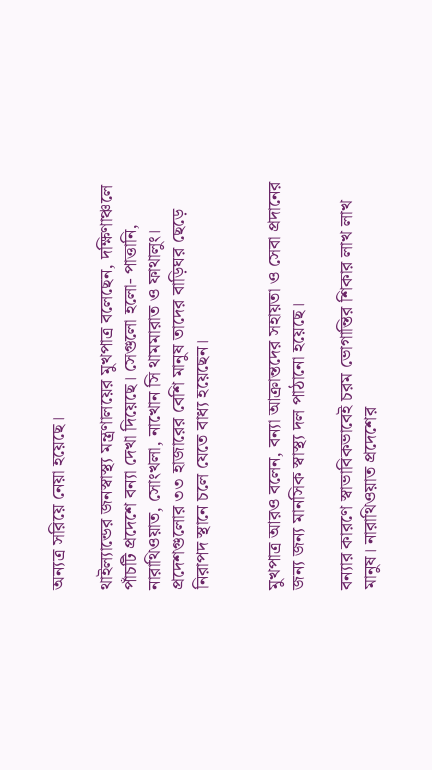অন্যত্র সরিয়ে নেয়া হয়েছে।

থাইল্যান্ডের জনস্বাস্থ্য মন্ত্রণালয়ের মুখপাত্র বলেছেন, দক্ষিণাঞ্চলে পাঁচটি প্রদেশে বন্যা দেখা দিয়েছে। সেগুলো হলো- পাত্তানি, নারাথিওয়াত, সোংখলা, নাখোন সি থামমারাত ও ফাথালুং। প্রদেশগুলোর ৩৩ হাজারের বেশি মানুষ তাদের বাড়িঘর ছেড়ে নিরাপদ স্থানে চলে যেতে বাধ্য হয়েছেন।


মুখপাত্র আরও বলেন, বন্যা আক্রান্তদের সহায়তা ও সেবা প্রদানের জন্য জন্য মানসিক স্বাস্থ্য দল পাঠানো হয়েছে।

বন্যার কারণে স্বাভাবিকভাবেই চরম ভোগান্তির শিকার লাখ লাখ মানুষ। নারাথিওয়াত প্রদেশের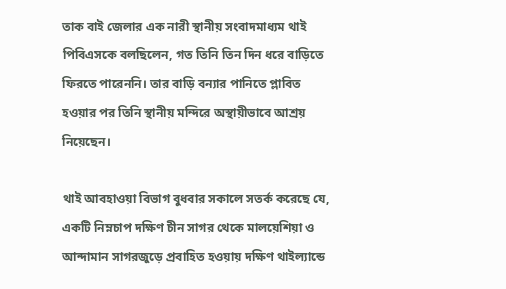তাক বাই জেলার এক নারী স্থানীয় সংবাদমাধ্যম থাই পিবিএসকে বলছিলেন, গত তিনি তিন দিন ধরে বাড়িতে ফিরতে পারেননি। তার বাড়ি বন্যার পানিতে প্লাবিত হওয়ার পর তিনি স্থানীয় মন্দিরে অস্থায়ীভাবে আশ্রয় নিয়েছেন।

থাই আবহাওয়া বিভাগ বুধবার সকালে সতর্ক করেছে যে, একটি নিম্নচাপ দক্ষিণ চীন সাগর থেকে মালয়েশিয়া ও আন্দামান সাগরজুড়ে প্রবাহিত হওয়ায় দক্ষিণ থাইল্যান্ডে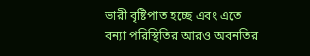ভারী বৃষ্টিপাত হচ্ছে এবং এতে বন্যা পরিস্থিতির আরও অবনতির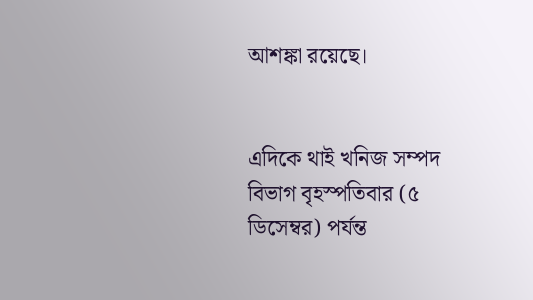আশঙ্কা রয়েছে।


এদিকে থাই খনিজ সম্পদ বিভাগ বৃহস্পতিবার (৫ ডিসেম্বর) পর্যন্ত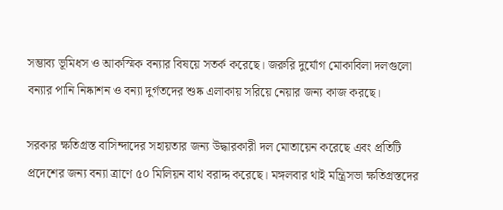সম্ভাব্য ভূমিধস ও আকস্মিক বন্যার বিষয়ে সতর্ক করেছে। জরুরি দুর্যোগ মোকাবিলা দলগুলো বন্যার পানি নিষ্কাশন ও বন্যা দুর্গতদের শুষ্ক এলাকায় সরিয়ে নেয়ার জন্য কাজ করছে।

সরকার ক্ষতিগ্রস্ত বাসিন্দাদের সহায়তার জন্য উদ্ধারকারী দল মোতায়েন করেছে এবং প্রতিটি প্রদেশের জন্য বন্যা ত্রাণে ৫০ মিলিয়ন বাথ বরাদ্দ করেছে। মঙ্গলবার থাই মন্ত্রিসভা ক্ষতিগ্রস্তদের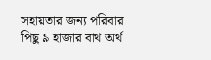সহায়তার জন্য পরিবার পিছু ৯ হাজার বাথ অর্থ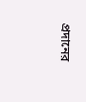প্রদানের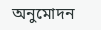অনুমোদন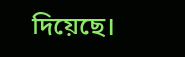দিয়েছে।